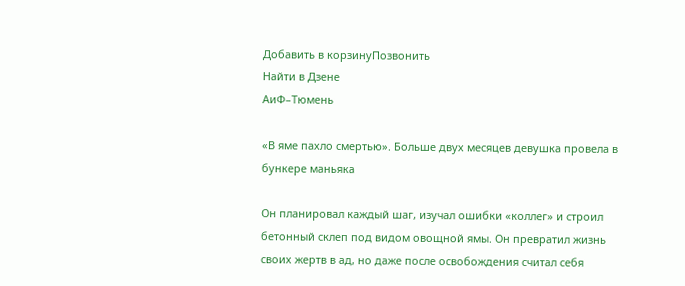Добавить в корзинуПозвонить
Найти в Дзене
АиФ–Тюмень

«В яме пахло смертью». Больше двух месяцев девушка провела в бункере маньяка

Он планировал каждый шаг, изучал ошибки «коллег» и строил бетонный склеп под видом овощной ямы. Он превратил жизнь своих жертв в ад, но даже после освобождения считал себя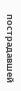пострадавшей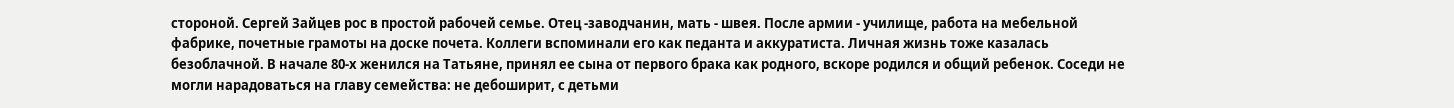стороной. Сергей Зайцев рос в простой рабочей семье. Отец -заводчанин, мать - швея. После армии - училище, работа на мебельной фабрике, почетные грамоты на доске почета. Коллеги вспоминали его как педанта и аккуратиста. Личная жизнь тоже казалась безоблачной. В начале 80-х женился на Татьяне, принял ее сына от первого брака как родного, вскоре родился и общий ребенок. Соседи не могли нарадоваться на главу семейства: не дебоширит, с детьми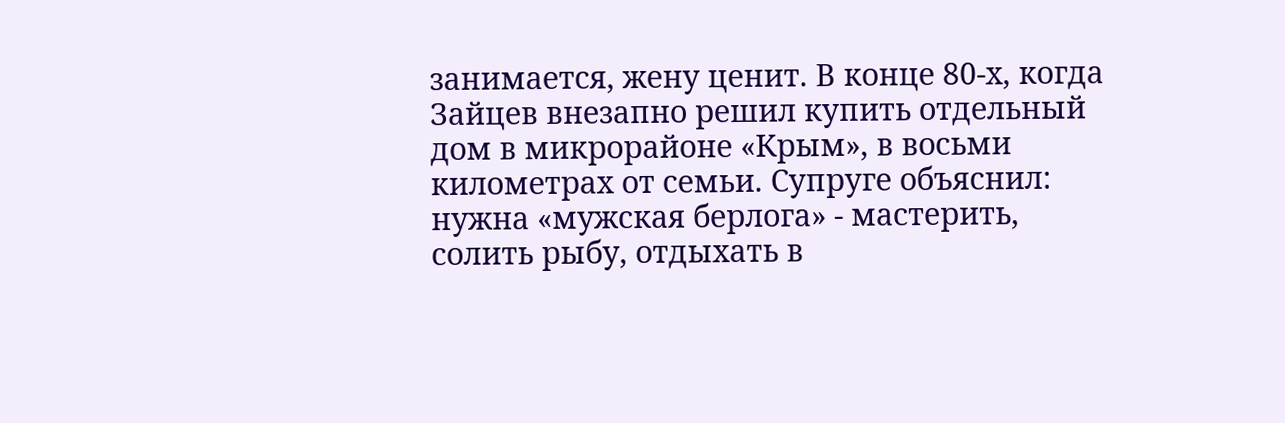занимается, жену ценит. В конце 80-х, когда Зайцев внезапно решил купить отдельный дом в микрорайоне «Крым», в восьми километрах от семьи. Супруге объяснил: нужна «мужская берлога» - мастерить, солить рыбу, отдыхать в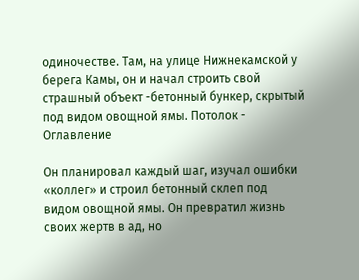одиночестве. Там, на улице Нижнекамской у берега Камы, он и начал строить свой страшный объект -бетонный бункер, скрытый под видом овощной ямы. Потолок -
Оглавление

Он планировал каждый шаг, изучал ошибки «коллег» и строил бетонный склеп под видом овощной ямы. Он превратил жизнь своих жертв в ад, но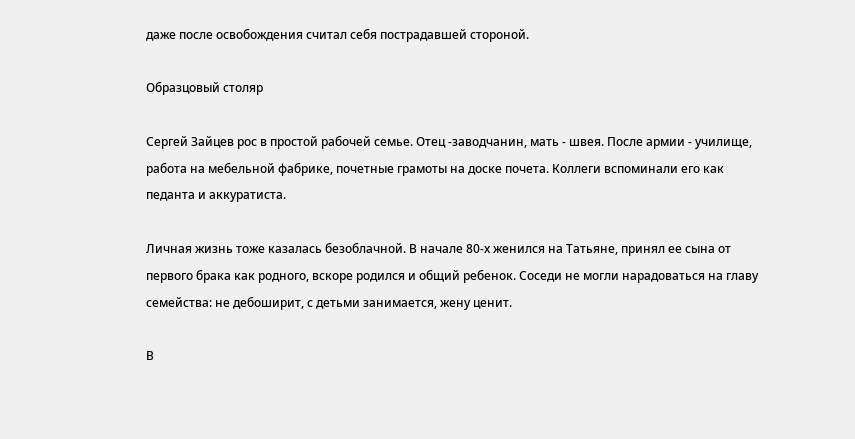даже после освобождения считал себя пострадавшей стороной.

Образцовый столяр

Сергей Зайцев рос в простой рабочей семье. Отец -заводчанин, мать - швея. После армии - училище, работа на мебельной фабрике, почетные грамоты на доске почета. Коллеги вспоминали его как педанта и аккуратиста.

Личная жизнь тоже казалась безоблачной. В начале 80-х женился на Татьяне, принял ее сына от первого брака как родного, вскоре родился и общий ребенок. Соседи не могли нарадоваться на главу семейства: не дебоширит, с детьми занимается, жену ценит.

В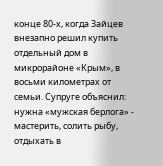конце 80-х, когда Зайцев внезапно решил купить отдельный дом в микрорайоне «Крым», в восьми километрах от семьи. Супруге объяснил: нужна «мужская берлога» - мастерить, солить рыбу, отдыхать в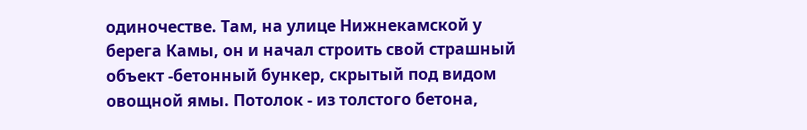одиночестве. Там, на улице Нижнекамской у берега Камы, он и начал строить свой страшный объект -бетонный бункер, скрытый под видом овощной ямы. Потолок - из толстого бетона,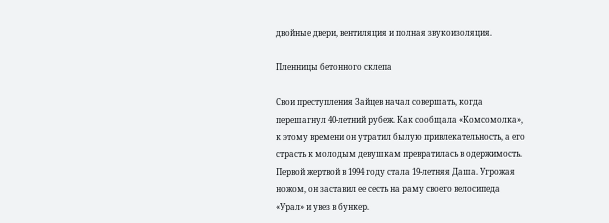двойные двери, вентиляция и полная звукоизоляция.

Пленницы бетонного склепа

Свои преступления Зайцев начал совершать, когда перешагнул 40-летний рубеж. Как сообщала «Комсомолка», к этому времени он утратил былую привлекательность, а его страсть к молодым девушкам превратилась в одержимость. Первой жертвой в 1994 году стала 19-летняя Даша. Угрожая ножом, он заставил ее сесть на раму своего велосипеда «Урал» и увез в бункер.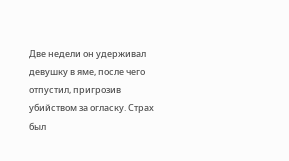Две недели он удерживал девушку в яме, после чего отпустил, пригрозив убийством за огласку. Страх был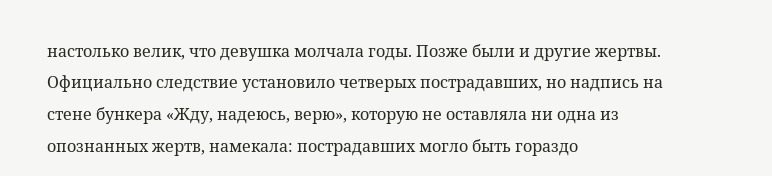настолько велик, что девушка молчала годы. Позже были и другие жертвы. Официально следствие установило четверых пострадавших, но надпись на стене бункера «Жду, надеюсь, верю», которую не оставляла ни одна из опознанных жертв, намекала: пострадавших могло быть гораздо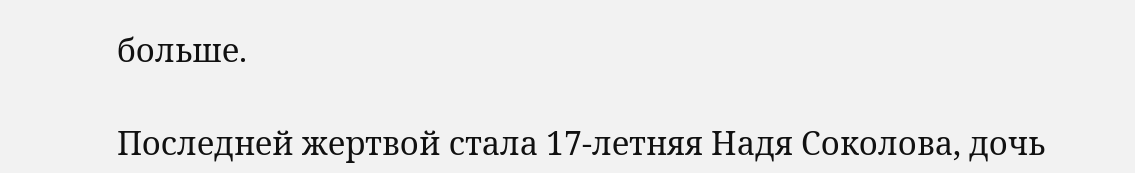больше.

Последней жертвой стала 17-летняя Надя Соколова, дочь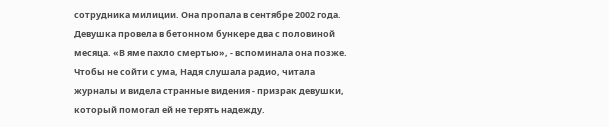сотрудника милиции. Она пропала в сентябре 2002 года. Девушка провела в бетонном бункере два с половиной месяца. «В яме пахло смертью», - вспоминала она позже. Чтобы не сойти с ума, Надя слушала радио, читала журналы и видела странные видения - призрак девушки, который помогал ей не терять надежду.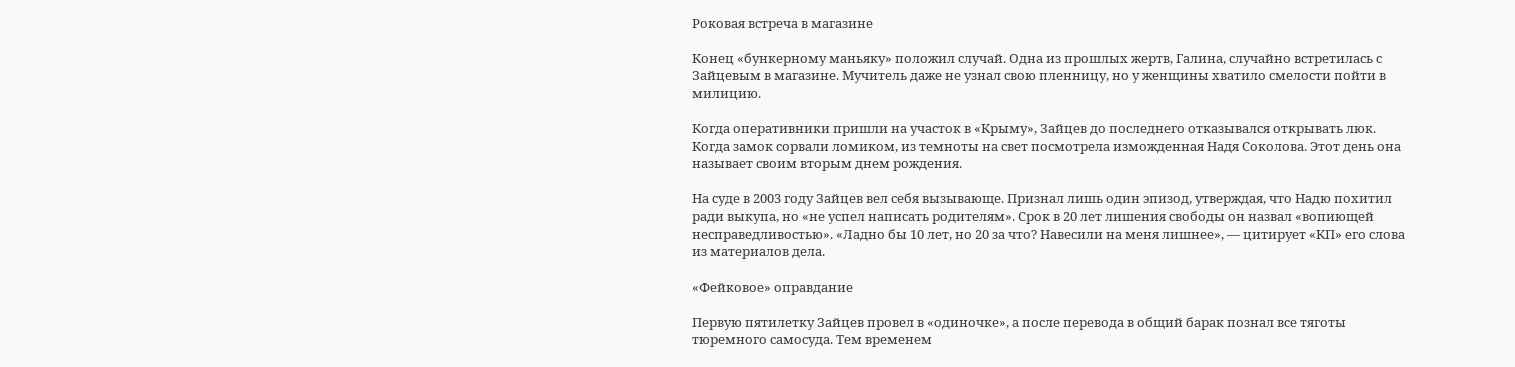Роковая встреча в магазине

Конец «бункерному маньяку» положил случай. Одна из прошлых жертв, Галина, случайно встретилась с Зайцевым в магазине. Мучитель даже не узнал свою пленницу, но у женщины хватило смелости пойти в милицию.

Когда оперативники пришли на участок в «Крыму», Зайцев до последнего отказывался открывать люк. Когда замок сорвали ломиком, из темноты на свет посмотрела изможденная Надя Соколова. Этот день она называет своим вторым днем рождения.

На суде в 2003 году Зайцев вел себя вызывающе. Признал лишь один эпизод, утверждая, что Надю похитил ради выкупа, но «не успел написать родителям». Срок в 20 лет лишения свободы он назвал «вопиющей несправедливостью». «Ладно бы 10 лет, но 20 за что? Навесили на меня лишнее», — цитирует «КП» его слова из материалов дела.

«Фейковое» оправдание

Первую пятилетку Зайцев провел в «одиночке», а после перевода в общий барак познал все тяготы тюремного самосуда. Тем временем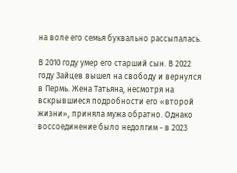на воле его семья буквально рассыпалась.

В 2010 году умер его старший сын. В 2022 году Зайцев вышел на свободу и вернулся в Пермь. Жена Татьяна, несмотря на вскрывшиеся подробности его «второй жизни», приняла мужа обратно. Однако воссоединение было недолгим - в 2023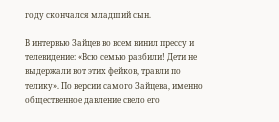году скончался младший сын.

В интервью Зайцев во всем винил прессу и телевидение: «Всю семью разбили! Дети не выдержали вот этих фейков, травли по телику». По версии самого Зайцева, именно общественное давление свело его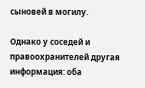сыновей в могилу.

Однако у соседей и правоохранителей другая информация: оба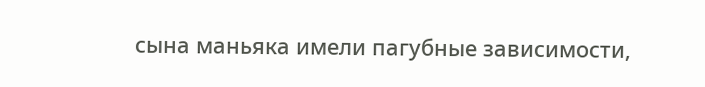сына маньяка имели пагубные зависимости,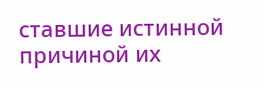ставшие истинной причиной их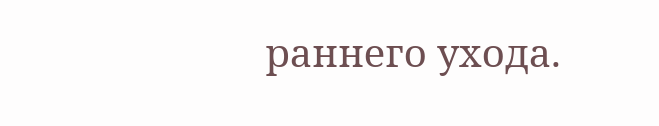раннего ухода.